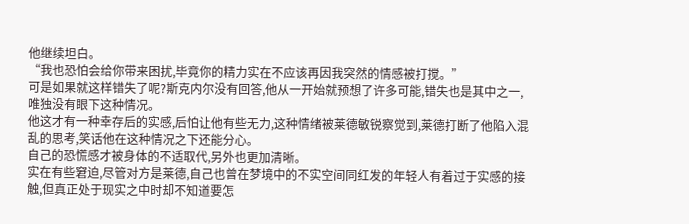他继续坦白。
“我也恐怕会给你带来困扰,毕竟你的精力实在不应该再因我突然的情感被打搅。”
可是如果就这样错失了呢?斯克内尔没有回答,他从一开始就预想了许多可能,错失也是其中之一,唯独没有眼下这种情况。
他这才有一种幸存后的实感,后怕让他有些无力,这种情绪被莱德敏锐察觉到,莱德打断了他陷入混乱的思考,笑话他在这种情况之下还能分心。
自己的恐慌感才被身体的不适取代,另外也更加清晰。
实在有些窘迫,尽管对方是莱德,自己也曾在梦境中的不实空间同红发的年轻人有着过于实感的接触,但真正处于现实之中时却不知道要怎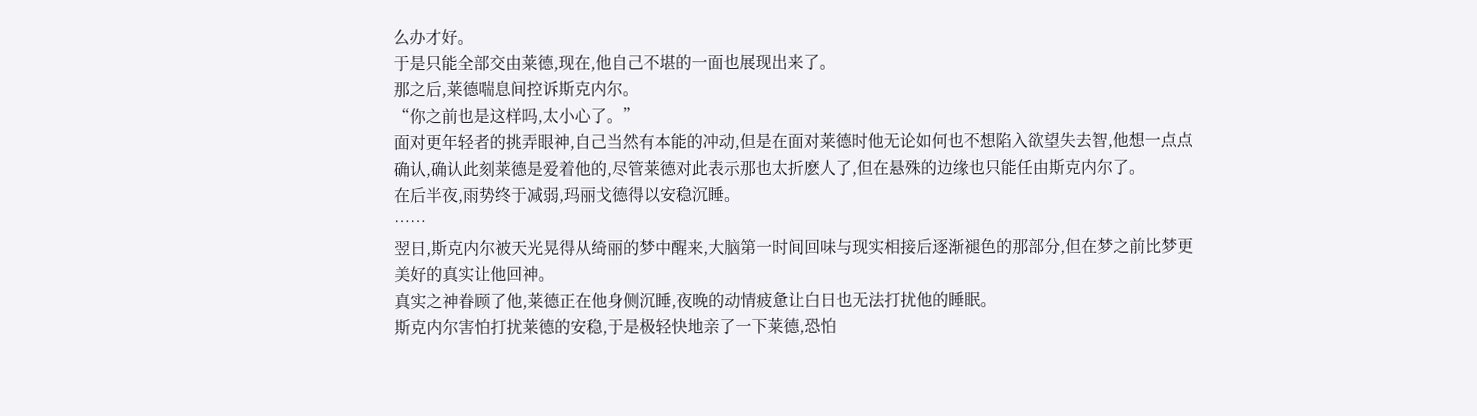么办才好。
于是只能全部交由莱德,现在,他自己不堪的一面也展现出来了。
那之后,莱德喘息间控诉斯克内尔。
“你之前也是这样吗,太小心了。”
面对更年轻者的挑弄眼神,自己当然有本能的冲动,但是在面对莱德时他无论如何也不想陷入欲望失去智,他想一点点确认,确认此刻莱德是爱着他的,尽管莱德对此表示那也太折麽人了,但在悬殊的边缘也只能任由斯克内尔了。
在后半夜,雨势终于减弱,玛丽戈德得以安稳沉睡。
……
翌日,斯克内尔被天光晃得从绮丽的梦中醒来,大脑第一时间回味与现实相接后逐渐褪色的那部分,但在梦之前比梦更美好的真实让他回神。
真实之神眷顾了他,莱德正在他身侧沉睡,夜晚的动情疲惫让白日也无法打扰他的睡眠。
斯克内尔害怕打扰莱德的安稳,于是极轻快地亲了一下莱德,恐怕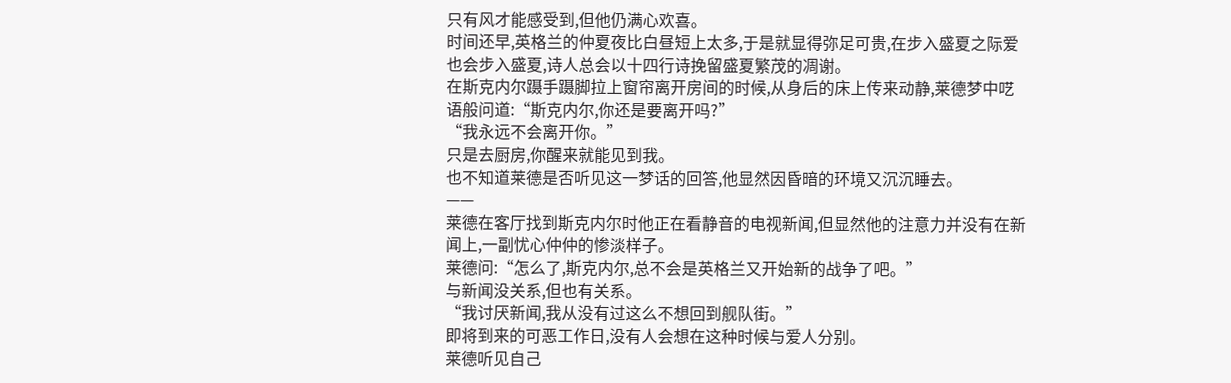只有风才能感受到,但他仍满心欢喜。
时间还早,英格兰的仲夏夜比白昼短上太多,于是就显得弥足可贵,在步入盛夏之际爱也会步入盛夏,诗人总会以十四行诗挽留盛夏繁茂的凋谢。
在斯克内尔蹑手蹑脚拉上窗帘离开房间的时候,从身后的床上传来动静,莱德梦中呓语般问道:“斯克内尔,你还是要离开吗?”
“我永远不会离开你。”
只是去厨房,你醒来就能见到我。
也不知道莱德是否听见这一梦话的回答,他显然因昏暗的环境又沉沉睡去。
——
莱德在客厅找到斯克内尔时他正在看静音的电视新闻,但显然他的注意力并没有在新闻上,一副忧心仲仲的惨淡样子。
莱德问:“怎么了,斯克内尔,总不会是英格兰又开始新的战争了吧。”
与新闻没关系,但也有关系。
“我讨厌新闻,我从没有过这么不想回到舰队街。”
即将到来的可恶工作日,没有人会想在这种时候与爱人分别。
莱德听见自己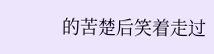的苦楚后笑着走过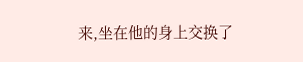来,坐在他的身上交换了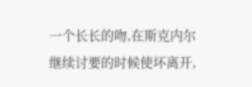一个长长的吻,在斯克内尔继续讨要的时候使坏离开,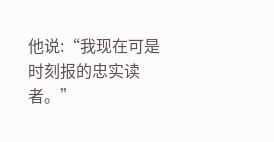他说:“我现在可是时刻报的忠实读者。”